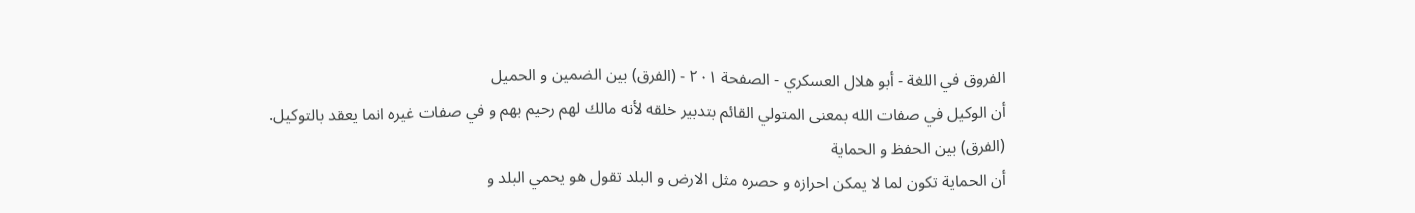الفروق في اللغة - أبو هلال العسكري - الصفحة ٢٠١ - (الفرق) بين الضمين و الحميل
أن الوكيل في صفات الله بمعنى المتولي القائم بتدبير خلقه لأنه مالك لهم رحيم بهم و في صفات غيره انما يعقد بالتوكيل.
(الفرق) بين الحفظ و الحماية
أن الحماية تكون لما لا يمكن احرازه و حصره مثل الارض و البلد تقول هو يحمي البلد و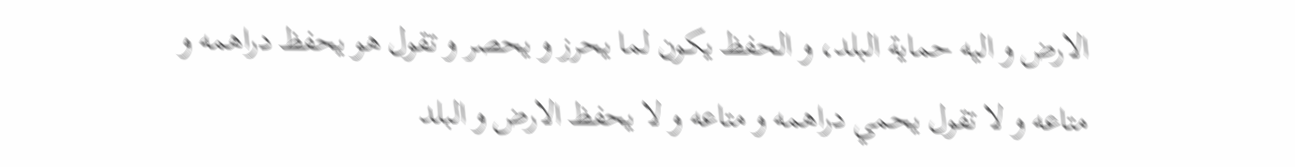الارض و اليه حماية البلد، و الحفظ يكون لما يحرز و يحصر و تقول هو يحفظ دراهمه و متاعه و لا تقول يحمي دراهمه و متاعه و لا يحفظ الارض و البلد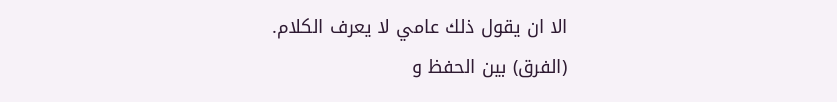الا ان يقول ذلك عامي لا يعرف الكلام.
(الفرق) بين الحفظ و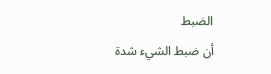الضبط
أن ضبط الشيء شدة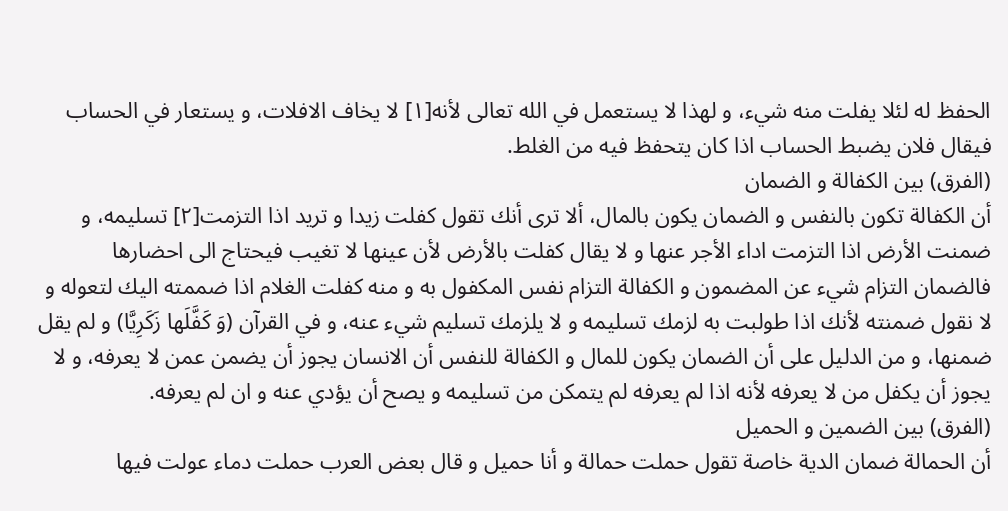الحفظ له لئلا يفلت منه شيء، و لهذا لا يستعمل في الله تعالى لأنه[١] لا يخاف الافلات، و يستعار في الحساب فيقال فلان يضبط الحساب اذا كان يتحفظ فيه من الغلط.
(الفرق) بين الكفالة و الضمان
أن الكفالة تكون بالنفس و الضمان يكون بالمال، ألا ترى أنك تقول كفلت زيدا و تريد اذا التزمت[٢] تسليمه، و ضمنت الأرض اذا التزمت اداء الأجر عنها و لا يقال كفلت بالأرض لأن عينها لا تغيب فيحتاج الى احضارها فالضمان التزام شيء عن المضمون و الكفالة التزام نفس المكفول به و منه كفلت الغلام اذا ضممته اليك لتعوله و لا نقول ضمنته لأنك اذا طولبت به لزمك تسليمه و لا يلزمك تسليم شيء عنه، و في القرآن (وَ كَفَّلَها زَكَرِيَّا) و لم يقل ضمنها، و من الدليل على أن الضمان يكون للمال و الكفالة للنفس أن الانسان يجوز أن يضمن عمن لا يعرفه، و لا يجوز أن يكفل من لا يعرفه لأنه اذا لم يعرفه لم يتمكن من تسليمه و يصح أن يؤدي عنه و ان لم يعرفه.
(الفرق) بين الضمين و الحميل
أن الحمالة ضمان الدية خاصة تقول حملت حمالة و أنا حميل و قال بعض العرب حملت دماء عولت فيها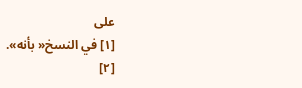على
[١] في النسخ« بأنه».
[٢]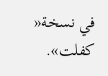في نسخة« كفلت».